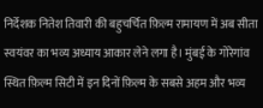निर्देशक नितेश तिवारी की बहुचर्चित फ़िल्म रामायण में अब सीता स्वयंवर का भव्य अध्याय आकार लेने लगा है। मुंबई के गोरेगांव स्थित फ़िल्म सिटी में इन दिनों फ़िल्म के सबसे अहम और भव्य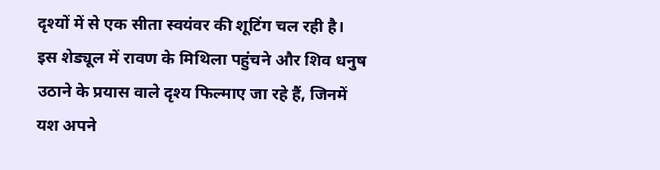दृश्यों में से एक सीता स्वयंवर की शूटिंग चल रही है।
इस शेड्यूल में रावण के मिथिला पहुंचने और शिव धनुष उठाने के प्रयास वाले दृश्य फिल्माए जा रहे हैं, जिनमें यश अपने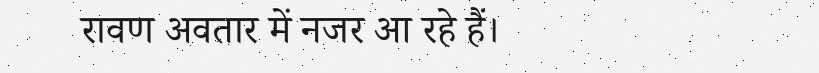रावण अवतार में नजर आ रहे हैं।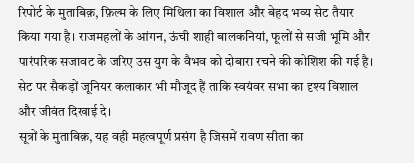रिपोर्ट के मुताबिक़, फ़िल्म के लिए मिथिला का विशाल और बेहद भव्य सेट तैयार किया गया है। राजमहलों के आंगन, ऊंची शाही बालकनियां, फूलों से सजी भूमि और पारंपरिक सजावट के जरिए उस युग के वैभव को दोबारा रचने की कोशिश की गई है। सेट पर सैकड़ों जूनियर कलाकार भी मौजूद हैं ताकि स्वयंवर सभा का दृश्य विशाल और जीवंत दिखाई दे।
सूत्रों के मुताबिक़, यह वही महत्वपूर्ण प्रसंग है जिसमें रावण सीता का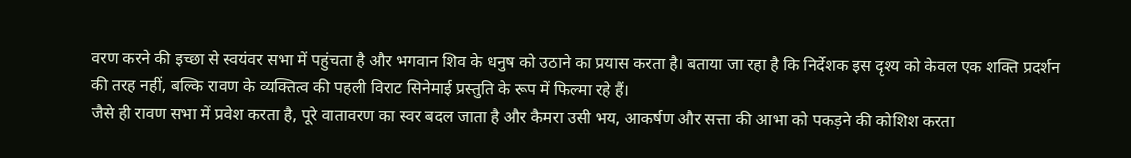वरण करने की इच्छा से स्वयंवर सभा में पहुंचता है और भगवान शिव के धनुष को उठाने का प्रयास करता है। बताया जा रहा है कि निर्देशक इस दृश्य को केवल एक शक्ति प्रदर्शन की तरह नहीं, बल्कि रावण के व्यक्तित्व की पहली विराट सिनेमाई प्रस्तुति के रूप में फिल्मा रहे हैं।
जैसे ही रावण सभा में प्रवेश करता है, पूरे वातावरण का स्वर बदल जाता है और कैमरा उसी भय, आकर्षण और सत्ता की आभा को पकड़ने की कोशिश करता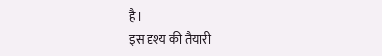है।
इस दृश्य की तैयारी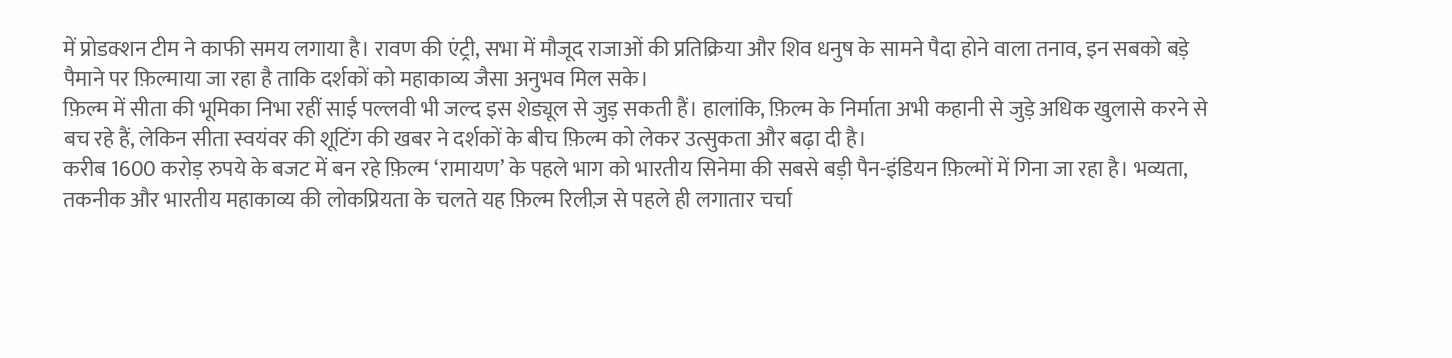में प्रोडक्शन टीम ने काफी समय लगाया है। रावण की एंट्री, सभा में मौजूद राजाओं की प्रतिक्रिया और शिव धनुष के सामने पैदा होने वाला तनाव, इन सबको बड़े पैमाने पर फ़िल्माया जा रहा है ताकि दर्शकों को महाकाव्य जैसा अनुभव मिल सके।
फ़िल्म में सीता की भूमिका निभा रहीं साई पल्लवी भी जल्द इस शेड्यूल से जुड़ सकती हैं। हालांकि, फ़िल्म के निर्माता अभी कहानी से जुड़े अधिक खुलासे करने से बच रहे हैं, लेकिन सीता स्वयंवर की शूटिंग की खबर ने दर्शकों के बीच फ़िल्म को लेकर उत्सुकता और बढ़ा दी है।
करीब 1600 करोड़ रुपये के बजट में बन रहे फ़िल्म ‘रामायण’ के पहले भाग को भारतीय सिनेमा की सबसे बड़ी पैन-इंडियन फ़िल्मों में गिना जा रहा है। भव्यता, तकनीक और भारतीय महाकाव्य की लोकप्रियता के चलते यह फ़िल्म रिलीज़ से पहले ही लगातार चर्चा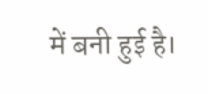में बनी हुई है।